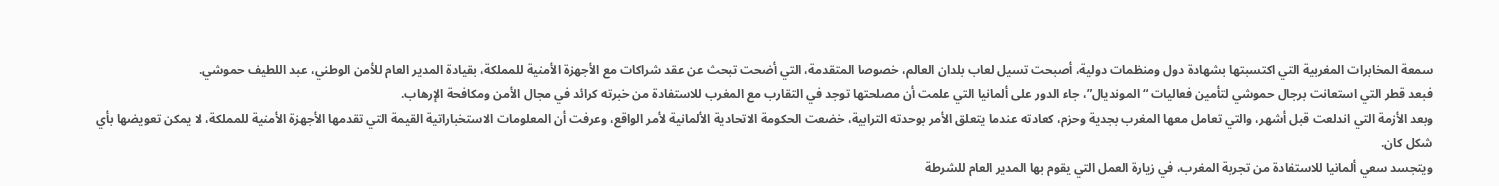سمعة المخابرات المغربية التي اكتسبتها بشهادة دول ومنظمات دولية، أصبحت تسيل لعاب بلدان العالم، خصوصا المتقدمة، التي أضحت تبحث عن عقد شراكات مع الأجهزة الأمنية للمملكة، بقيادة المدير العام للأمن الوطني، عبد اللطيف حموشي.
فبعد قطر التي استعانت برجال حموشي لتأمين فعاليات “المونديال”، جاء الدور على ألمانيا التي علمت أن مصلحتها توجد في التقارب مع المغرب للاستفادة من خبرته كرائد في مجال الأمن ومكافحة الإرهاب.
وبعد الأزمة التي اندلعت قبل أشهر، والتي تعامل معها المغرب بجدية وحزم، كعادته عندما يتعلق الأمر بوحدته الترابية، خضعت الحكومة الاتحادية الألمانية لأمر الواقع، وعرفت أن المعلومات الاستخباراتية القيمة التي تقدمها الأجهزة الأمنية للمملكة، لا يمكن تعويضها بأي شكل كان.
ويتجسد سعي ألمانيا للاستفادة من تجربة المغرب، في زيارة العمل التي يقوم بها المدير العام للشرطة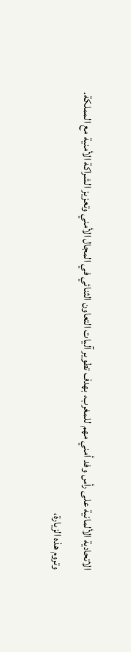الاتحادية الألمانية على رأس وفد أمني مهم للمغرب، بهدف تطوير آليات التعاون الثنائي في المجال الأمني وتعزيز الشراكة الأمنية مع المملكة.
وتروم هذه الزيارة،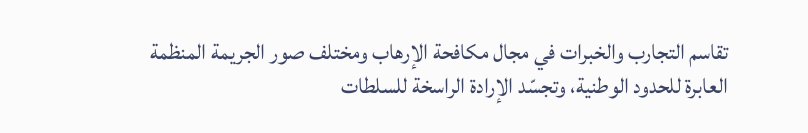تقاسم التجارب والخبرات في مجال مكافحة الإرهاب ومختلف صور الجريمة المنظمة العابرة للحدود الوطنية، وتجسّد الإرادة الراسخة للسلطات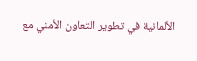الألمانية في تطوير التعاون الأمني مع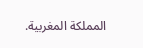المملكة المغربية.